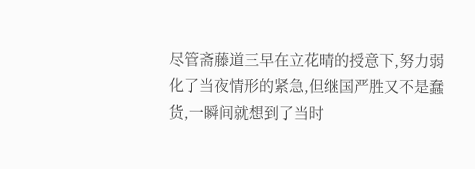尽管斋藤道三早在立花晴的授意下,努力弱化了当夜情形的紧急,但继国严胜又不是蠢货,一瞬间就想到了当时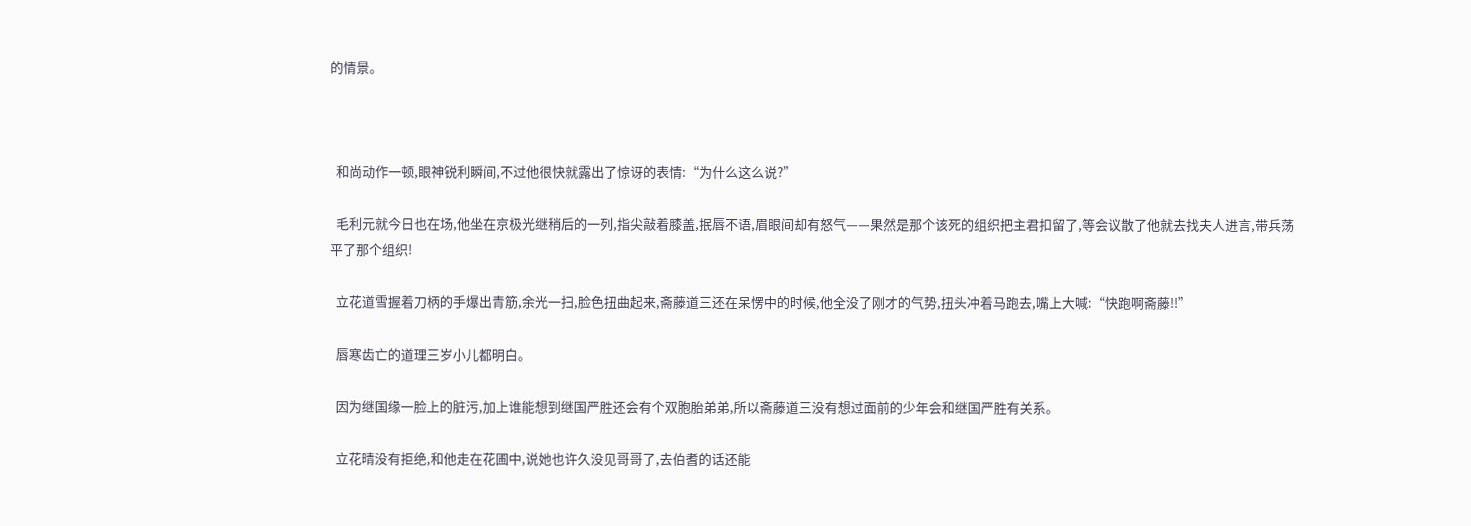的情景。



  和尚动作一顿,眼神锐利瞬间,不过他很快就露出了惊讶的表情:“为什么这么说?”

  毛利元就今日也在场,他坐在京极光继稍后的一列,指尖敲着膝盖,抿唇不语,眉眼间却有怒气——果然是那个该死的组织把主君扣留了,等会议散了他就去找夫人进言,带兵荡平了那个组织!

  立花道雪握着刀柄的手爆出青筋,余光一扫,脸色扭曲起来,斋藤道三还在呆愣中的时候,他全没了刚才的气势,扭头冲着马跑去,嘴上大喊:“快跑啊斋藤!!”

  唇寒齿亡的道理三岁小儿都明白。

  因为继国缘一脸上的脏污,加上谁能想到继国严胜还会有个双胞胎弟弟,所以斋藤道三没有想过面前的少年会和继国严胜有关系。

  立花晴没有拒绝,和他走在花圃中,说她也许久没见哥哥了,去伯耆的话还能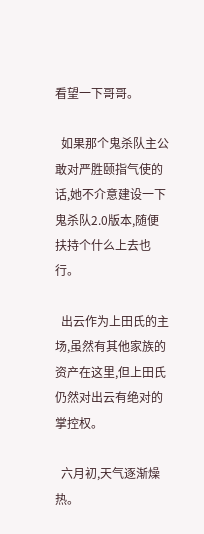看望一下哥哥。

  如果那个鬼杀队主公敢对严胜颐指气使的话,她不介意建设一下鬼杀队2.0版本,随便扶持个什么上去也行。

  出云作为上田氏的主场,虽然有其他家族的资产在这里,但上田氏仍然对出云有绝对的掌控权。

  六月初,天气逐渐燥热。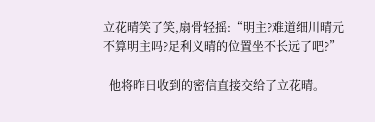立花晴笑了笑,扇骨轻摇:“明主?难道细川晴元不算明主吗?足利义晴的位置坐不长远了吧?”

  他将昨日收到的密信直接交给了立花晴。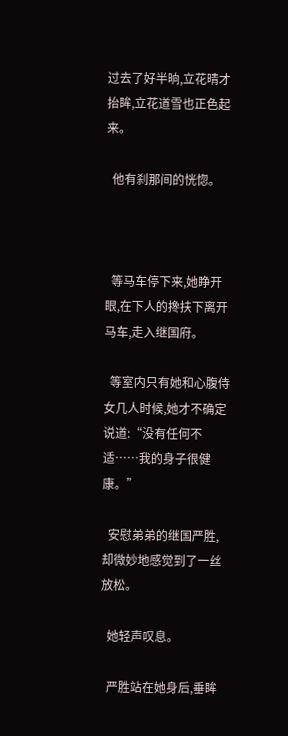过去了好半晌,立花晴才抬眸,立花道雪也正色起来。

  他有刹那间的恍惚。



  等马车停下来,她睁开眼,在下人的搀扶下离开马车,走入继国府。

  等室内只有她和心腹侍女几人时候,她才不确定说道:“没有任何不适……我的身子很健康。”

  安慰弟弟的继国严胜,却微妙地感觉到了一丝放松。

  她轻声叹息。

  严胜站在她身后,垂眸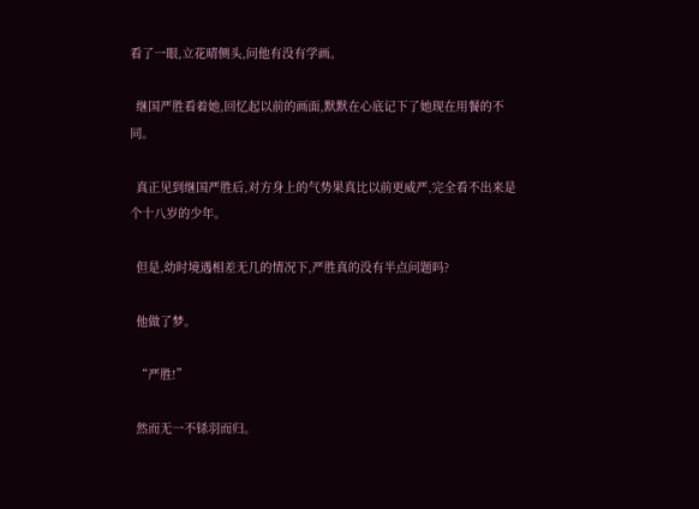看了一眼,立花晴侧头,问他有没有学画。

  继国严胜看着她,回忆起以前的画面,默默在心底记下了她现在用餐的不同。

  真正见到继国严胜后,对方身上的气势果真比以前更威严,完全看不出来是个十八岁的少年。

  但是,幼时境遇相差无几的情况下,严胜真的没有半点问题吗?

  他做了梦。

  “严胜!”

  然而无一不铩羽而归。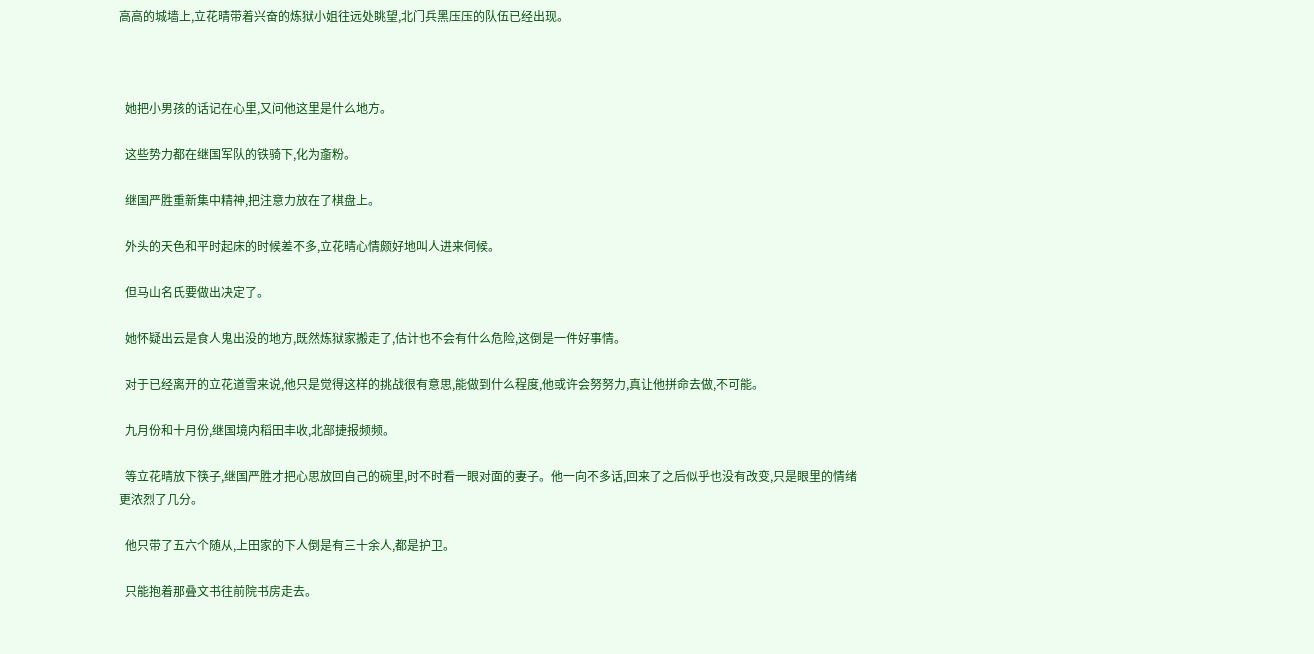高高的城墙上,立花晴带着兴奋的炼狱小姐往远处眺望,北门兵黑压压的队伍已经出现。



  她把小男孩的话记在心里,又问他这里是什么地方。

  这些势力都在继国军队的铁骑下,化为齑粉。

  继国严胜重新集中精神,把注意力放在了棋盘上。

  外头的天色和平时起床的时候差不多,立花晴心情颇好地叫人进来伺候。

  但马山名氏要做出决定了。

  她怀疑出云是食人鬼出没的地方,既然炼狱家搬走了,估计也不会有什么危险,这倒是一件好事情。

  对于已经离开的立花道雪来说,他只是觉得这样的挑战很有意思,能做到什么程度,他或许会努努力,真让他拼命去做,不可能。

  九月份和十月份,继国境内稻田丰收,北部捷报频频。

  等立花晴放下筷子,继国严胜才把心思放回自己的碗里,时不时看一眼对面的妻子。他一向不多话,回来了之后似乎也没有改变,只是眼里的情绪更浓烈了几分。

  他只带了五六个随从,上田家的下人倒是有三十余人,都是护卫。

  只能抱着那叠文书往前院书房走去。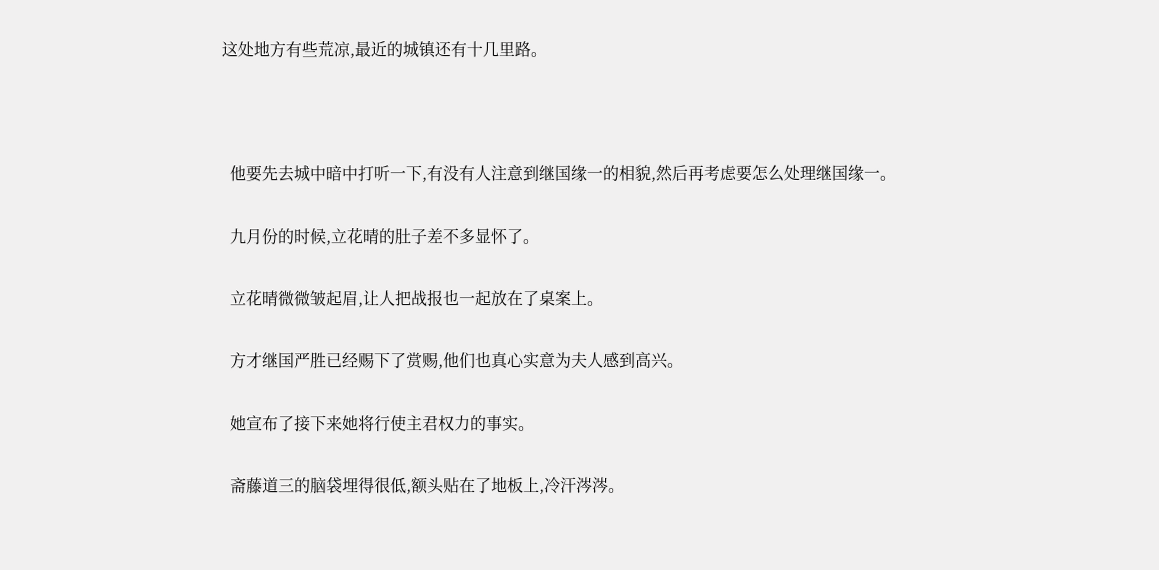这处地方有些荒凉,最近的城镇还有十几里路。



  他要先去城中暗中打听一下,有没有人注意到继国缘一的相貌,然后再考虑要怎么处理继国缘一。

  九月份的时候,立花晴的肚子差不多显怀了。

  立花晴微微皱起眉,让人把战报也一起放在了桌案上。

  方才继国严胜已经赐下了赏赐,他们也真心实意为夫人感到高兴。

  她宣布了接下来她将行使主君权力的事实。

  斋藤道三的脑袋埋得很低,额头贴在了地板上,冷汗涔涔。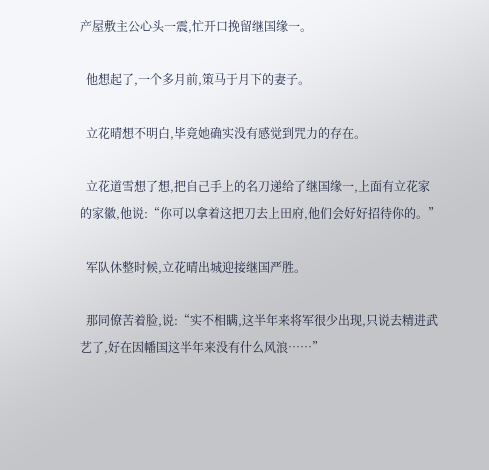产屋敷主公心头一震,忙开口挽留继国缘一。

  他想起了,一个多月前,策马于月下的妻子。

  立花晴想不明白,毕竟她确实没有感觉到咒力的存在。

  立花道雪想了想,把自己手上的名刀递给了继国缘一,上面有立花家的家徽,他说:“你可以拿着这把刀去上田府,他们会好好招待你的。”

  军队休整时候,立花晴出城迎接继国严胜。

  那同僚苦着脸,说:“实不相瞒,这半年来将军很少出现,只说去精进武艺了,好在因幡国这半年来没有什么风浪……”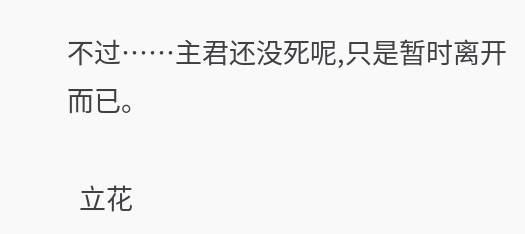不过……主君还没死呢,只是暂时离开而已。

  立花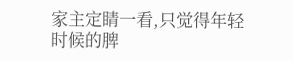家主定睛一看,只觉得年轻时候的脾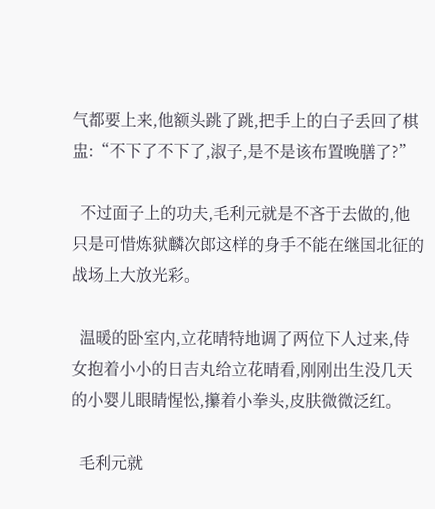气都要上来,他额头跳了跳,把手上的白子丢回了棋盅:“不下了不下了,淑子,是不是该布置晚膳了?”

  不过面子上的功夫,毛利元就是不吝于去做的,他只是可惜炼狱麟次郎这样的身手不能在继国北征的战场上大放光彩。

  温暖的卧室内,立花晴特地调了两位下人过来,侍女抱着小小的日吉丸给立花晴看,刚刚出生没几天的小婴儿眼睛惺忪,攥着小拳头,皮肤微微泛红。

  毛利元就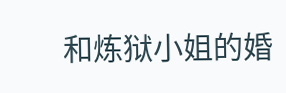和炼狱小姐的婚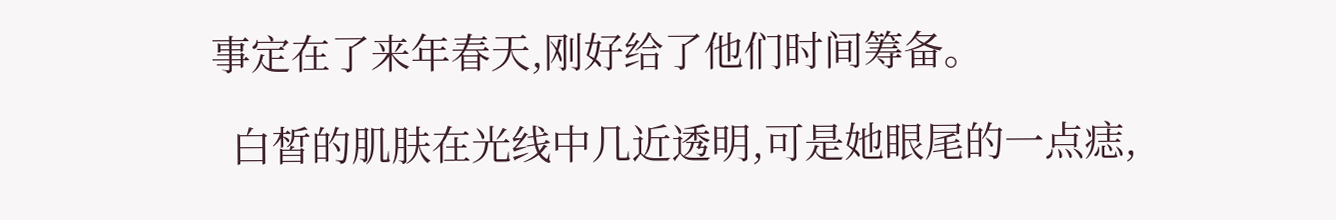事定在了来年春天,刚好给了他们时间筹备。

  白皙的肌肤在光线中几近透明,可是她眼尾的一点痣,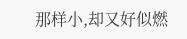那样小,却又好似燃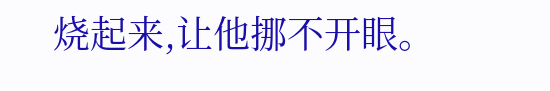烧起来,让他挪不开眼。